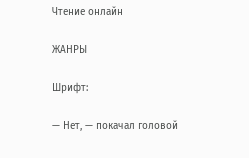Чтение онлайн

ЖАНРЫ

Шрифт:

— Нет, — покачал головой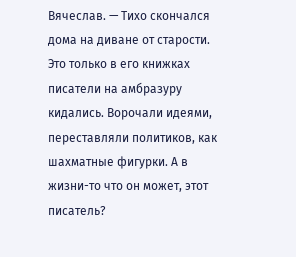Вячеслав. — Тихо скончался дома на диване от старости. Это только в его книжках писатели на амбразуру кидались. Ворочали идеями, переставляли политиков, как шахматные фигурки. А в жизни-то что он может, этот писатель?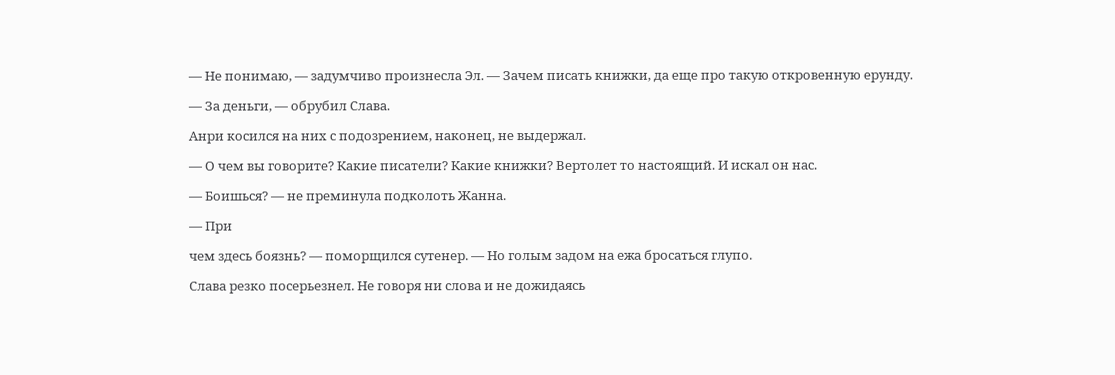— Не понимаю, — задумчиво произнесла Эл. — Зачем писать книжки, да еще про такую откровенную ерунду.

— За деньги, — обрубил Слава.

Анри косился на них с подозрением, наконец, не выдержал.

— О чем вы говорите? Какие писатели? Какие книжки? Вертолет то настоящий. И искал он нас.

— Боишься? — не преминула подколоть Жанна.

— При

чем здесь боязнь? — поморщился сутенер. — Но голым задом на ежа бросаться глупо.

Слава резко посерьезнел. Не говоря ни слова и не дожидаясь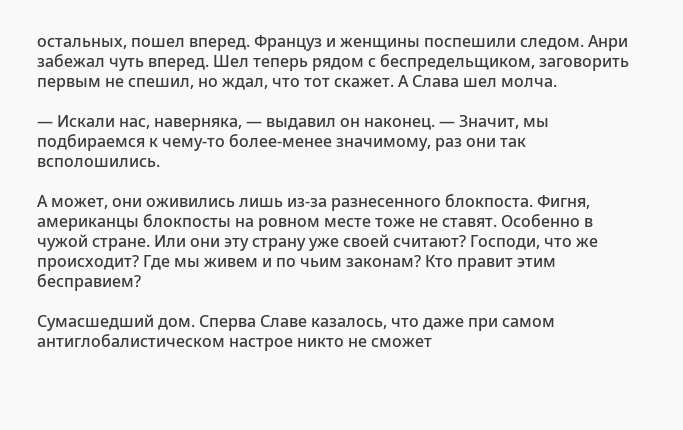остальных, пошел вперед. Француз и женщины поспешили следом. Анри забежал чуть вперед. Шел теперь рядом с беспредельщиком, заговорить первым не спешил, но ждал, что тот скажет. А Слава шел молча.

— Искали нас, наверняка, — выдавил он наконец. — Значит, мы подбираемся к чему-то более-менее значимому, раз они так всполошились.

А может, они оживились лишь из-за разнесенного блокпоста. Фигня, американцы блокпосты на ровном месте тоже не ставят. Особенно в чужой стране. Или они эту страну уже своей считают? Господи, что же происходит? Где мы живем и по чьим законам? Кто правит этим бесправием?

Сумасшедший дом. Сперва Славе казалось, что даже при самом антиглобалистическом настрое никто не сможет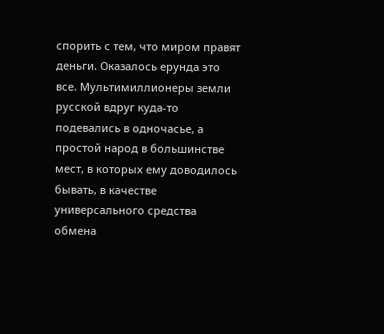спорить с тем, что миром правят деньги. Оказалось ерунда это все. Мультимиллионеры земли русской вдруг куда-то подевались в одночасье, а простой народ в большинстве мест, в которых ему доводилось бывать, в качестве универсального средства обмена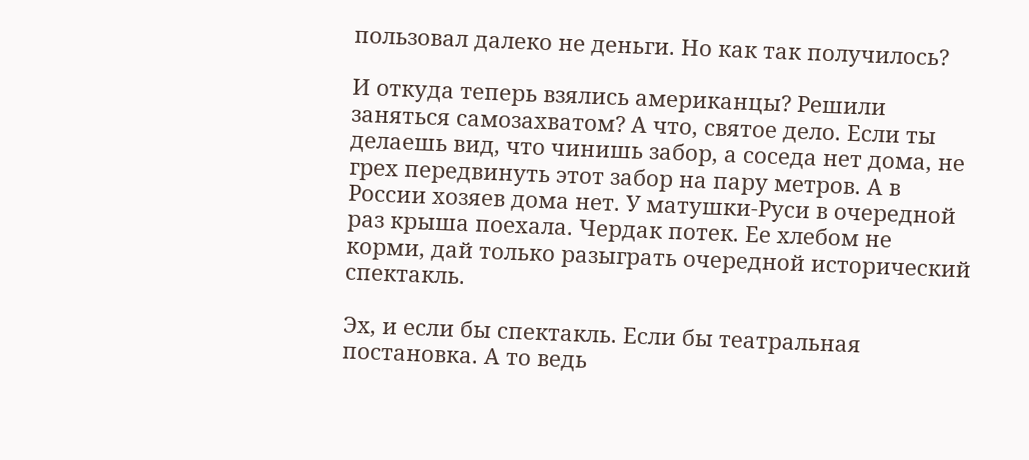пользовал далеко не деньги. Но как так получилось?

И откуда теперь взялись американцы? Решили заняться самозахватом? А что, святое дело. Если ты делаешь вид, что чинишь забор, а соседа нет дома, не грех передвинуть этот забор на пару метров. А в России хозяев дома нет. У матушки-Руси в очередной раз крыша поехала. Чердак потек. Ее хлебом не корми, дай только разыграть очередной исторический спектакль.

Эх, и если бы спектакль. Если бы театральная постановка. А то ведь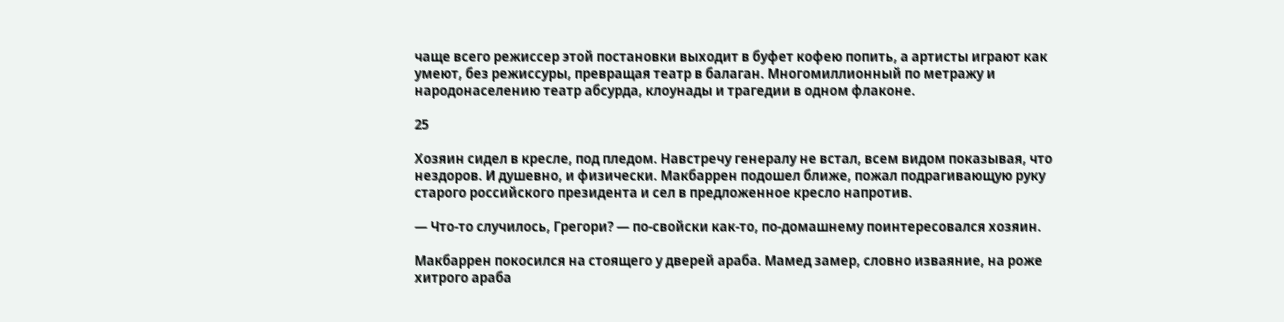чаще всего режиссер этой постановки выходит в буфет кофею попить, а артисты играют как умеют, без режиссуры, превращая театр в балаган. Многомиллионный по метражу и народонаселению театр абсурда, клоунады и трагедии в одном флаконе.

25

Хозяин сидел в кресле, под пледом. Навстречу генералу не встал, всем видом показывая, что нездоров. И душевно, и физически. Макбаррен подошел ближе, пожал подрагивающую руку старого российского президента и сел в предложенное кресло напротив.

— Что-то случилось, Грегори? — по-свойски как-то, по-домашнему поинтересовался хозяин.

Макбаррен покосился на стоящего у дверей араба. Мамед замер, словно изваяние, на роже хитрого араба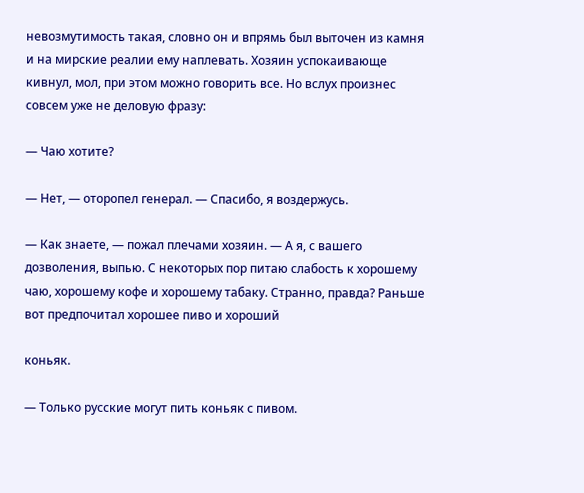невозмутимость такая, словно он и впрямь был выточен из камня и на мирские реалии ему наплевать. Хозяин успокаивающе кивнул, мол, при этом можно говорить все. Но вслух произнес совсем уже не деловую фразу:

— Чаю хотите?

— Нет, — оторопел генерал. — Спасибо, я воздержусь.

— Как знаете, — пожал плечами хозяин. — А я, с вашего дозволения, выпью. С некоторых пор питаю слабость к хорошему чаю, хорошему кофе и хорошему табаку. Странно, правда? Раньше вот предпочитал хорошее пиво и хороший

коньяк.

— Только русские могут пить коньяк с пивом.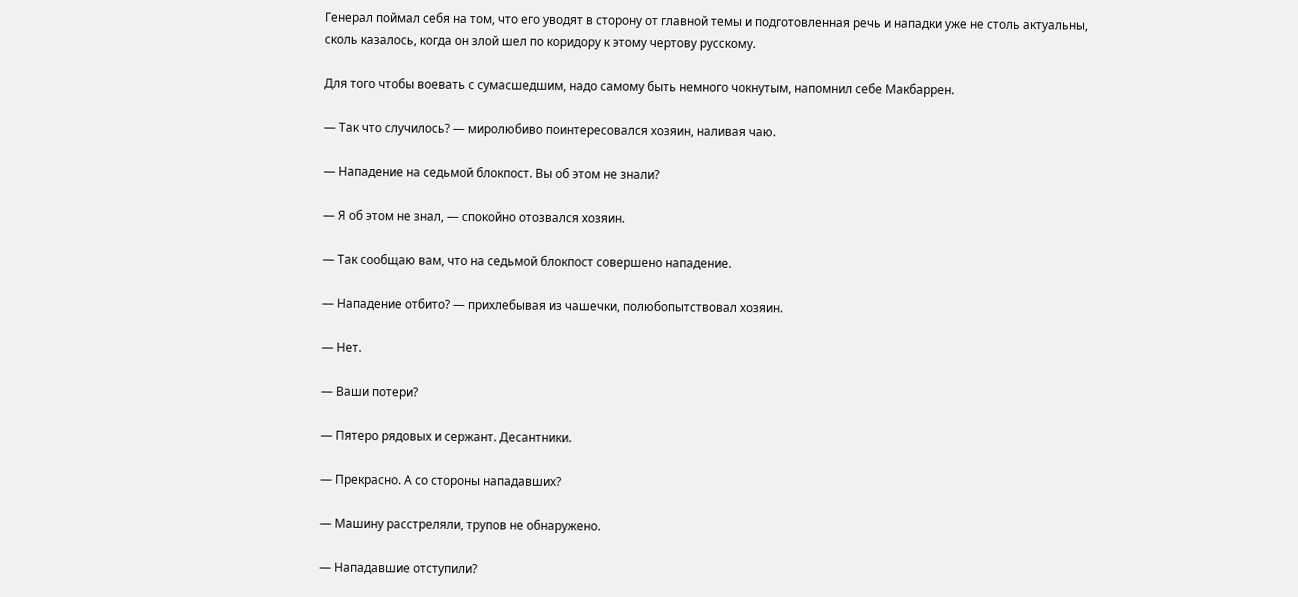Генерал поймал себя на том, что его уводят в сторону от главной темы и подготовленная речь и нападки уже не столь актуальны, сколь казалось, когда он злой шел по коридору к этому чертову русскому.

Для того чтобы воевать с сумасшедшим, надо самому быть немного чокнутым, напомнил себе Макбаррен.

— Так что случилось? — миролюбиво поинтересовался хозяин, наливая чаю.

— Нападение на седьмой блокпост. Вы об этом не знали?

— Я об этом не знал, — спокойно отозвался хозяин.

— Так сообщаю вам, что на седьмой блокпост совершено нападение.

— Нападение отбито? — прихлебывая из чашечки, полюбопытствовал хозяин.

— Нет.

— Ваши потери?

— Пятеро рядовых и сержант. Десантники.

— Прекрасно. А со стороны нападавших?

— Машину расстреляли, трупов не обнаружено.

— Нападавшие отступили?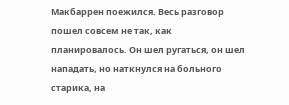Макбаррен поежился. Весь разговор пошел совсем не так, как планировалось. Он шел ругаться, он шел нападать, но наткнулся на больного старика, на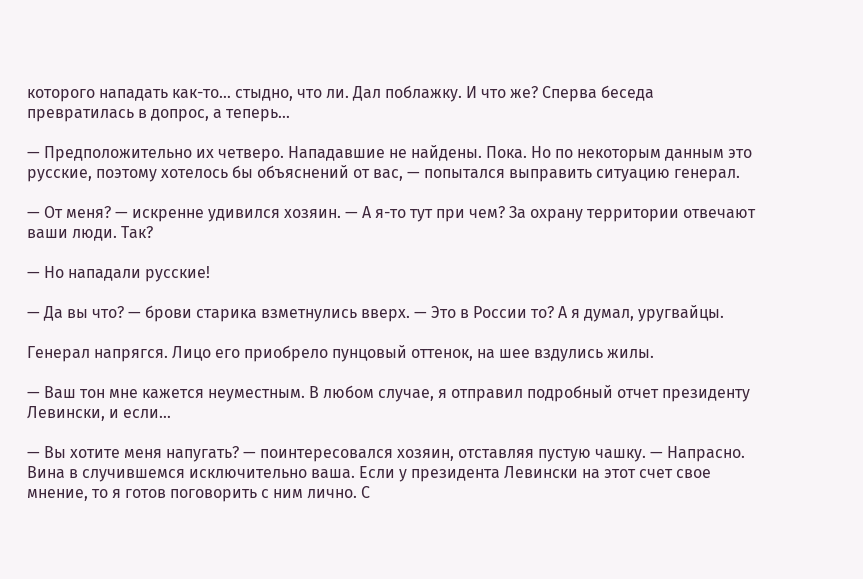которого нападать как-то… стыдно, что ли. Дал поблажку. И что же? Сперва беседа превратилась в допрос, а теперь…

— Предположительно их четверо. Нападавшие не найдены. Пока. Но по некоторым данным это русские, поэтому хотелось бы объяснений от вас, — попытался выправить ситуацию генерал.

— От меня? — искренне удивился хозяин. — А я-то тут при чем? За охрану территории отвечают ваши люди. Так?

— Но нападали русские!

— Да вы что? — брови старика взметнулись вверх. — Это в России то? А я думал, уругвайцы.

Генерал напрягся. Лицо его приобрело пунцовый оттенок, на шее вздулись жилы.

— Ваш тон мне кажется неуместным. В любом случае, я отправил подробный отчет президенту Левински, и если…

— Вы хотите меня напугать? — поинтересовался хозяин, отставляя пустую чашку. — Напрасно. Вина в случившемся исключительно ваша. Если у президента Левински на этот счет свое мнение, то я готов поговорить с ним лично. С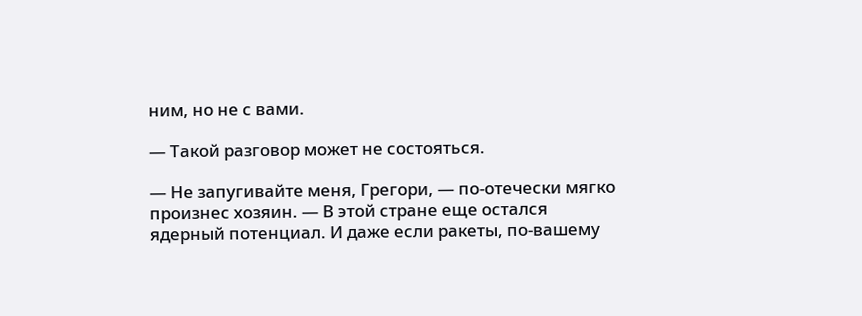ним, но не с вами.

— Такой разговор может не состояться.

— Не запугивайте меня, Грегори, — по-отечески мягко произнес хозяин. — В этой стране еще остался ядерный потенциал. И даже если ракеты, по-вашему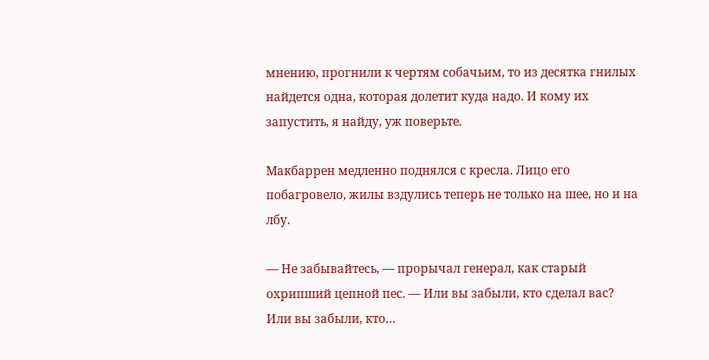мнению, прогнили к чертям собачьим, то из десятка гнилых найдется одна, которая долетит куда надо. И кому их запустить, я найду, уж поверьте.

Макбаррен медленно поднялся с кресла. Лицо его побагровело, жилы вздулись теперь не только на шее, но и на лбу.

— Не забывайтесь, — прорычал генерал, как старый охрипший цепной пес. — Или вы забыли, кто сделал вас? Или вы забыли, кто…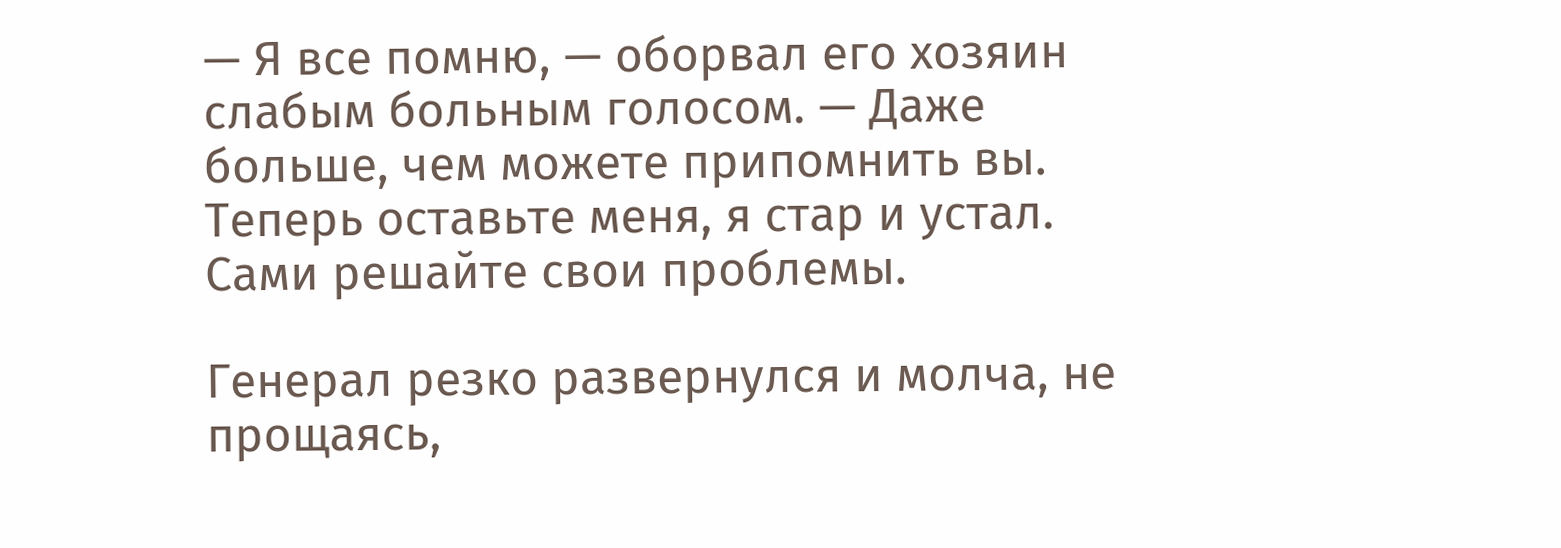— Я все помню, — оборвал его хозяин слабым больным голосом. — Даже больше, чем можете припомнить вы. Теперь оставьте меня, я стар и устал. Сами решайте свои проблемы.

Генерал резко развернулся и молча, не прощаясь,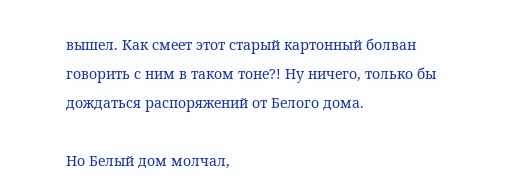вышел. Как смеет этот старый картонный болван говорить с ним в таком тоне?! Ну ничего, только бы дождаться распоряжений от Белого дома.

Но Белый дом молчал,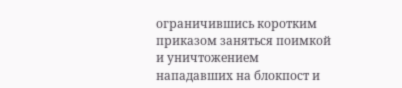ограничившись коротким приказом заняться поимкой и уничтожением нападавших на блокпост и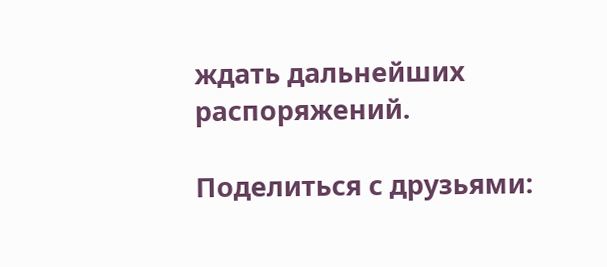ждать дальнейших распоряжений.

Поделиться с друзьями: